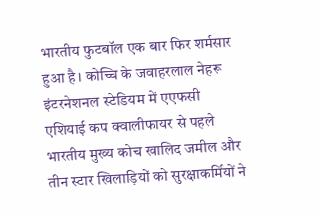भारतीय फुटबॉल एक बार फिर शर्मसार हुआ है। कोच्चि के जवाहरलाल नेहरू इंटरनेशनल स्टेडियम में एएफसी एशियाई कप क्वालीफायर से पहले भारतीय मुख्य कोच खालिद जमील और तीन स्टार खिलाड़ियों को सुरक्षाकर्मियों ने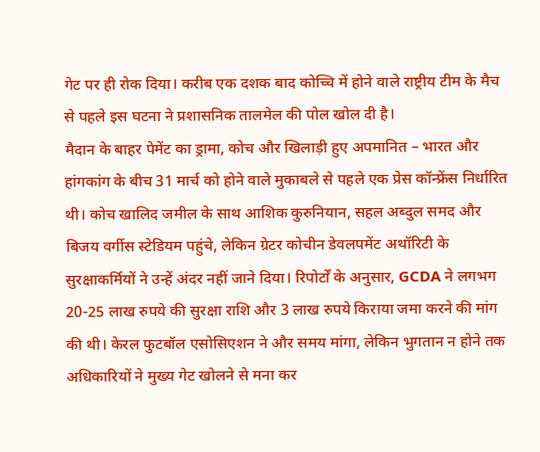गेट पर ही रोक दिया। करीब एक दशक बाद कोच्चि में होने वाले राष्ट्रीय टीम के मैच से पहले इस घटना ने प्रशासनिक तालमेल की पोल खोल दी है।
मैदान के बाहर पेमेंट का ड्रामा, कोच और खिलाड़ी हुए अपमानित – भारत और हांगकांग के बीच 31 मार्च को होने वाले मुकाबले से पहले एक प्रेस कॉन्फ्रेंस निर्धारित थी। कोच खालिद जमील के साथ आशिक कुरुनियान, सहल अब्दुल समद और बिजय वर्गीस स्टेडियम पहुंचे, लेकिन ग्रेटर कोचीन डेवलपमेंट अथॉरिटी के सुरक्षाकर्मियों ने उन्हें अंदर नहीं जाने दिया। रिपोर्टों के अनुसार, GCDA ने लगभग 20-25 लाख रुपये की सुरक्षा राशि और 3 लाख रुपये किराया जमा करने की मांग की थी। केरल फुटबॉल एसोसिएशन ने और समय मांगा, लेकिन भुगतान न होने तक अधिकारियों ने मुख्य गेट खोलने से मना कर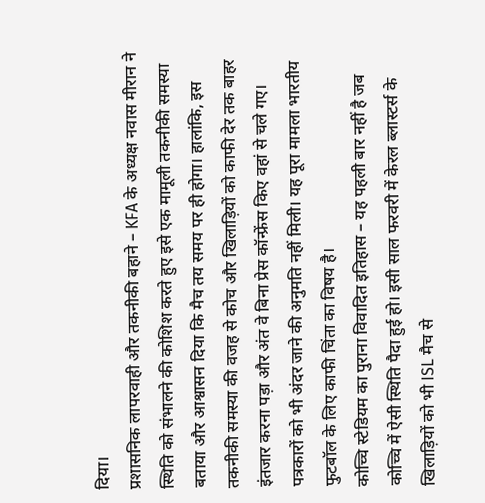दिया।
प्रशासनिक लापरवाही और तकनीकी बहाने – KFA के अध्यक्ष नवास मीरान ने स्थिति को संभालने की कोशिश करते हुए इसे एक मामूली तकनीकी समस्या बताया और आश्वासन दिया कि मैच तय समय पर ही होगा। हालांकि, इस तकनीकी समस्या की वजह से कोच और खिलाड़ियों को काफी देर तक बाहर इंतजार करना पड़ा और अंत वे बिना प्रेस कॉन्फ्रेंस किए वहां से चले गए। पत्रकारों को भी अंदर जाने की अनुमति नहीं मिली। यह पूरा मामला भारतीय फुटबॉल के लिए काफी चिंता का विषय है।
कोच्चि स्टेडियम का पुराना विवादित इतिहास – यह पहली बार नहीं है जब कोच्चि में ऐसी स्थिति पैदा हुई हो। इसी साल फरवरी में केरल ब्लास्टर्स के खिलाड़ियों को भी ISL मैच से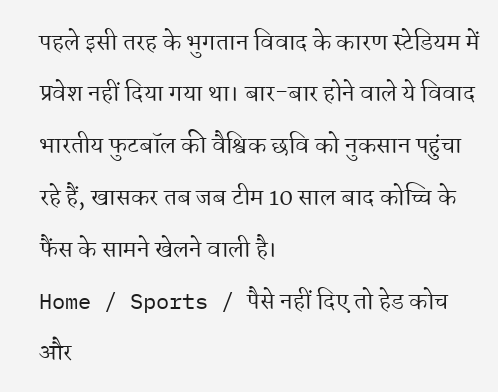पहले इसी तरह के भुगतान विवाद के कारण स्टेडियम में प्रवेश नहीं दिया गया था। बार-बार होने वाले ये विवाद भारतीय फुटबॉल की वैश्विक छवि को नुकसान पहुंचा रहे हैं, खासकर तब जब टीम 10 साल बाद कोच्चि के फैंस के सामने खेलने वाली है।
Home / Sports / पैसे नहीं दिए तो हेड कोच और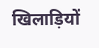खिलाड़ियों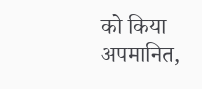को किया अपमानित,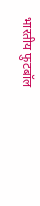भारतीय फुटबॉल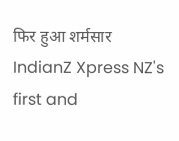फिर हुआ शर्मसार
IndianZ Xpress NZ's first and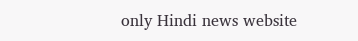only Hindi news website